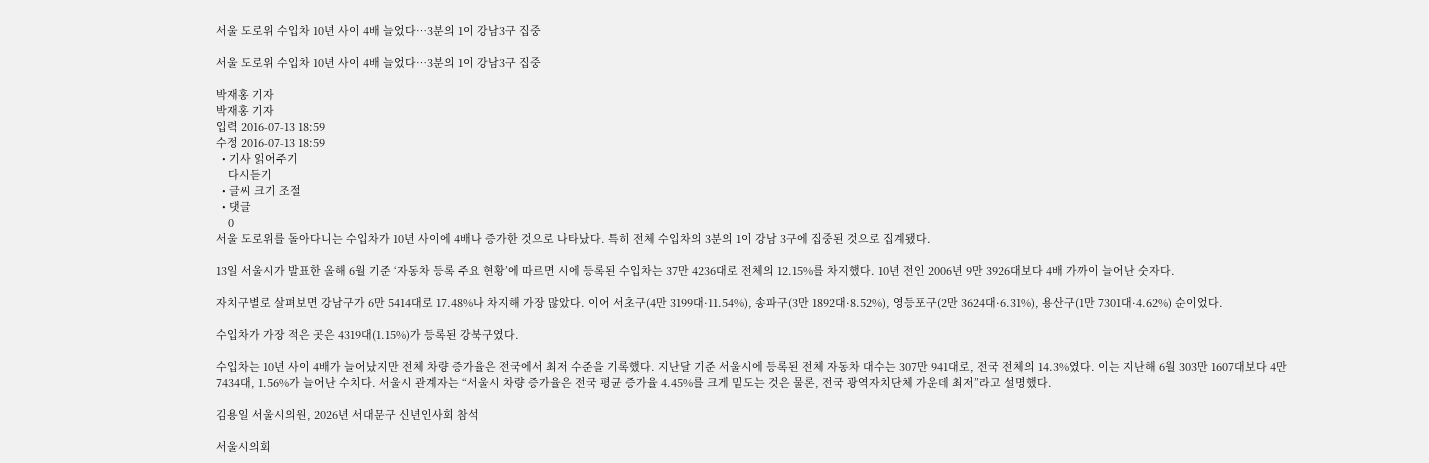서울 도로위 수입차 10년 사이 4배 늘었다…3분의 1이 강남3구 집중

서울 도로위 수입차 10년 사이 4배 늘었다…3분의 1이 강남3구 집중

박재홍 기자
박재홍 기자
입력 2016-07-13 18:59
수정 2016-07-13 18:59
  • 기사 읽어주기
    다시듣기
  • 글씨 크기 조절
  • 댓글
    0
서울 도로위를 돌아다니는 수입차가 10년 사이에 4배나 증가한 것으로 나타났다. 특히 전체 수입차의 3분의 1이 강남 3구에 집중된 것으로 집계됐다.

13일 서울시가 발표한 올해 6월 기준 ‘자동차 등록 주요 현황’에 따르면 시에 등록된 수입차는 37만 4236대로 전체의 12.15%를 차지했다. 10년 전인 2006년 9만 3926대보다 4배 가까이 늘어난 숫자다.

자치구별로 살펴보면 강남구가 6만 5414대로 17.48%나 차지해 가장 많았다. 이어 서초구(4만 3199대·11.54%), 송파구(3만 1892대·8.52%), 영등포구(2만 3624대·6.31%), 용산구(1만 7301대·4.62%) 순이었다.

수입차가 가장 적은 곳은 4319대(1.15%)가 등록된 강북구였다.

수입차는 10년 사이 4배가 늘어났지만 전체 차량 증가율은 전국에서 최저 수준을 기록했다. 지난달 기준 서울시에 등록된 전체 자동차 대수는 307만 941대로, 전국 전체의 14.3%였다. 이는 지난해 6월 303만 1607대보다 4만 7434대, 1.56%가 늘어난 수치다. 서울시 관계자는 “서울시 차량 증가율은 전국 평균 증가율 4.45%를 크게 밑도는 것은 물론, 전국 광역자치단체 가운데 최저”라고 설명했다.

김용일 서울시의원, 2026년 서대문구 신년인사회 참석

서울시의회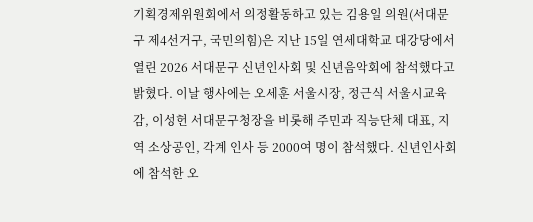기획경제위원회에서 의정활동하고 있는 김용일 의원(서대문구 제4선거구, 국민의힘)은 지난 15일 연세대학교 대강당에서 열린 2026 서대문구 신년인사회 및 신년음악회에 참석했다고 밝혔다. 이날 행사에는 오세훈 서울시장, 정근식 서울시교육감, 이성헌 서대문구청장을 비롯해 주민과 직능단체 대표, 지역 소상공인, 각계 인사 등 2000여 명이 참석했다. 신년인사회에 참석한 오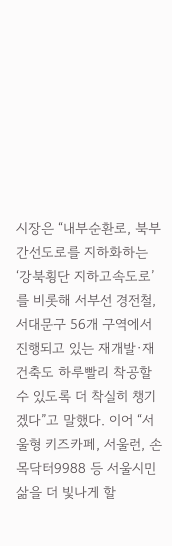시장은 “내부순환로, 북부간선도로를 지하화하는 ‘강북횡단 지하고속도로’를 비롯해 서부선 경전철, 서대문구 56개 구역에서 진행되고 있는 재개발·재건축도 하루빨리 착공할 수 있도록 더 착실히 챙기겠다”고 말했다. 이어 “서울형 키즈카페, 서울런, 손목닥터9988 등 서울시민 삶을 더 빛나게 할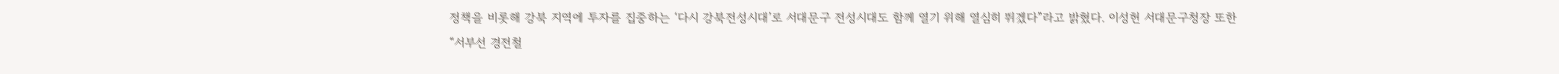정책을 비롯해 강북 지역에 투자를 집중하는 ‘다시 강북전성시대’로 서대문구 전성시대도 함께 열기 위해 열심히 뛰겠다”라고 밝혔다. 이성헌 서대문구청장 또한 “서부선 경전철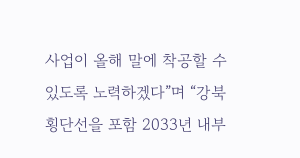사업이 올해 말에 착공할 수 있도록 노력하겠다”며 “강북횡단선을 포함 2033년 내부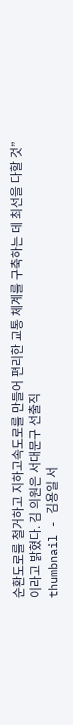순환도로를 철거하고 지하고속도로를 만들어 편리한 교통 체계를 구축하는 데 최선을 다할 것”이라고 밝혔다. 김 의원은 서대문구 선출직
thumbnail - 김용일 서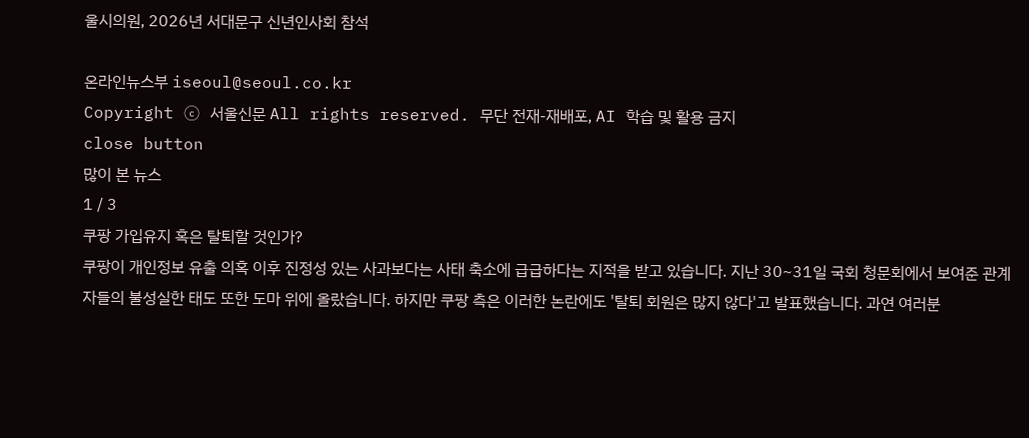울시의원, 2026년 서대문구 신년인사회 참석

온라인뉴스부 iseoul@seoul.co.kr
Copyright ⓒ 서울신문 All rights reserved. 무단 전재-재배포, AI 학습 및 활용 금지
close button
많이 본 뉴스
1 / 3
쿠팡 가입유지 혹은 탈퇴할 것인가?
쿠팡이 개인정보 유출 의혹 이후 진정성 있는 사과보다는 사태 축소에 급급하다는 지적을 받고 있습니다. 지난 30~31일 국회 청문회에서 보여준 관계자들의 불성실한 태도 또한 도마 위에 올랐습니다. 하지만 쿠팡 측은 이러한 논란에도 '탈퇴 회원은 많지 않다'고 발표했습니다. 과연 여러분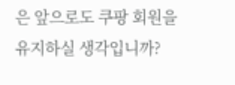은 앞으로도 쿠팡 회원을 유지하실 생각입니까?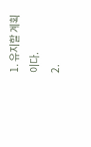1. 유지할 계획이다.
2.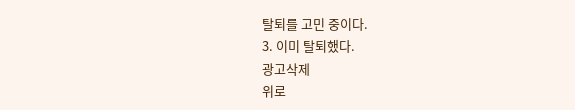탈퇴를 고민 중이다.
3. 이미 탈퇴했다.
광고삭제
위로